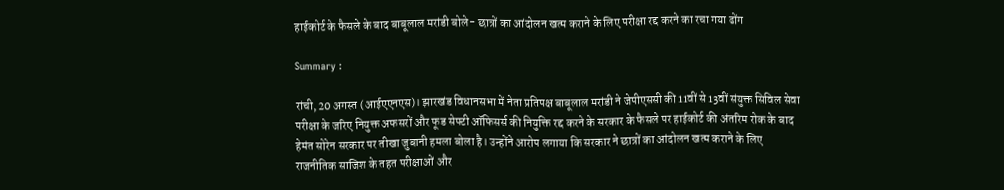हाईकोर्ट के फैसले के बाद बाबूलाल मरांडी बोले- छात्रों का आंदोलन खत्म कराने के लिए परीक्षा रद्द करने का रचा गया ढोंग

Summary :

रांची, 20 अगस्त (आईएएनएस)। झारखंड विधानसभा में नेता प्रतिपक्ष बाबूलाल मरांडी ने जेपीएससी की 11वीं से 13वीं संयुक्त सिविल सेवा परीक्षा के जरिए नियुक्त अफसरों और फूड सेफ्टी ऑफिसर्स की नियुक्ति रद्द करने के सरकार के फैसले पर हाईकोर्ट की अंतरिम रोक के बाद हेमंत सोरेन सरकार पर तीखा जुबानी हमला बोला है। उन्होंने आरोप लगाया कि सरकार ने छात्रों का आंदोलन खत्म कराने के लिए राजनीतिक साजिश के तहत परीक्षाओं और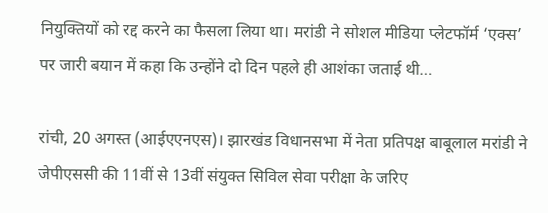नियुक्तियों को रद्द करने का फैसला लिया था। मरांडी ने सोशल मीडिया प्लेटफॉर्म ‘एक्स’ पर जारी बयान में कहा कि उन्होंने दो दिन पहले ही आशंका जताई थी…

रांची, 20 अगस्त (आईएएनएस)। झारखंड विधानसभा में नेता प्रतिपक्ष बाबूलाल मरांडी ने जेपीएससी की 11वीं से 13वीं संयुक्त सिविल सेवा परीक्षा के जरिए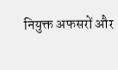नियुक्त अफसरों और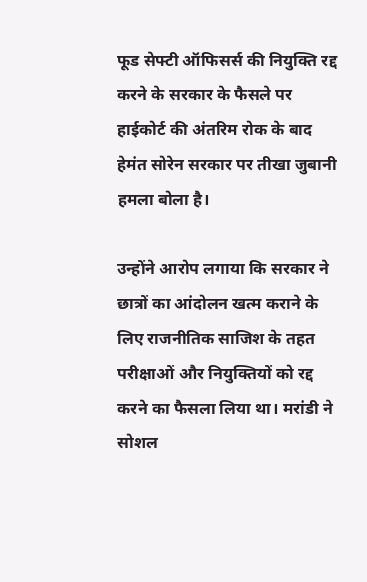फूड सेफ्टी ऑफिसर्स की नियुक्ति रद्द करने के सरकार के फैसले पर हाईकोर्ट की अंतरिम रोक के बाद हेमंत सोरेन सरकार पर तीखा जुबानी हमला बोला है।

उन्होंने आरोप लगाया कि सरकार ने छात्रों का आंदोलन खत्म कराने के लिए राजनीतिक साजिश के तहत परीक्षाओं और नियुक्तियों को रद्द करने का फैसला लिया था। मरांडी ने सोशल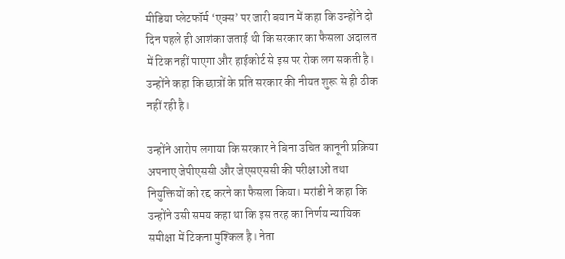मीडिया प्लेटफॉर्म ‘एक्स’ पर जारी बयान में कहा कि उन्होंने दो दिन पहले ही आशंका जताई थी कि सरकार का फैसला अदालत में टिक नहीं पाएगा और हाईकोर्ट से इस पर रोक लग सकती है। उन्होंने कहा कि छात्रों के प्रति सरकार की नीयत शुरू से ही ठीक नहीं रही है।

उन्होंने आरोप लगाया कि सरकार ने बिना उचित कानूनी प्रक्रिया अपनाए जेपीएससी और जेएसएससी की परीक्षाओं तथा नियुक्तियों को रद्द करने का फैसला किया। मरांडी ने कहा कि उन्होंने उसी समय कहा था कि इस तरह का निर्णय न्यायिक समीक्षा में टिकना मुश्किल है। नेता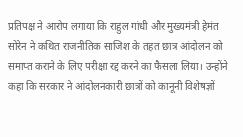प्रतिपक्ष ने आरोप लगाया कि राहुल गांधी और मुख्यमंत्री हेमंत सोरेन ने कथित राजनीतिक साजिश के तहत छात्र आंदोलन को समाप्त कराने के लिए परीक्षा रद्द करने का फैसला लिया। उन्होंने कहा कि सरकार ने आंदोलनकारी छात्रों को कानूनी विशेषज्ञों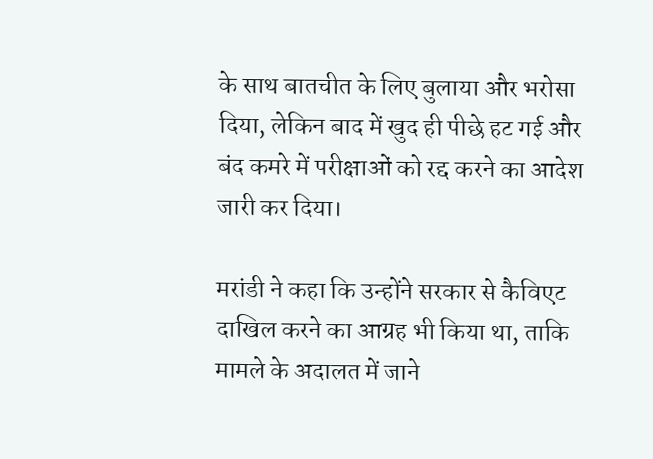के साथ बातचीत के लिए बुलाया और भरोसा दिया, लेकिन बाद में खुद ही पीछे हट गई और बंद कमरे में परीक्षाओं को रद्द करने का आदेश जारी कर दिया।

मरांडी ने कहा कि उन्होंने सरकार से कैविएट दाखिल करने का आग्रह भी किया था, ताकि मामले के अदालत में जाने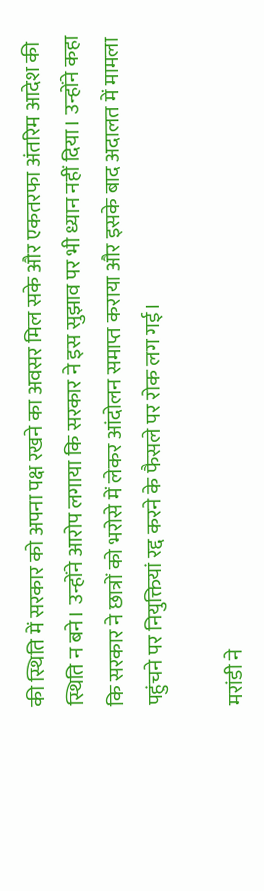की स्थिति में सरकार को अपना पक्ष रखने का अवसर मिल सके और एकतरफा अंतरिम आदेश की स्थिति न बने। उन्होंने आरोप लगाया कि सरकार ने इस सुझाव पर भी ध्यान नहीं दिया। उन्होंने कहा कि सरकार ने छात्रों को भरोसे में लेकर आंदोलन समाप्त कराया और इसके बाद अदालत में मामला पहुंचने पर नियुक्तियां रद्द करने के फैसले पर रोक लग गई।

मरांडी ने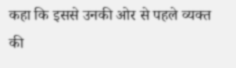कहा कि इससे उनकी ओर से पहले व्यक्त की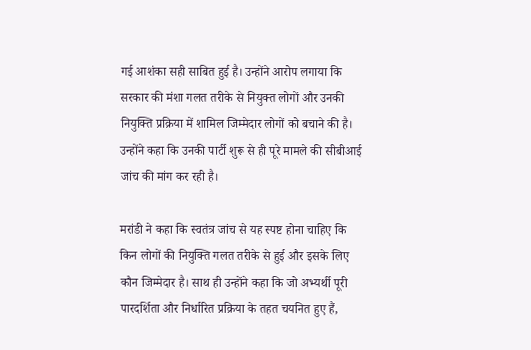गई आशंका सही साबित हुई है। उन्होंने आरोप लगाया कि सरकार की मंशा गलत तरीके से नियुक्त लोगों और उनकी नियुक्ति प्रक्रिया में शामिल जिम्मेदार लोगों को बचाने की है। उन्होंने कहा कि उनकी पार्टी शुरू से ही पूरे मामले की सीबीआई जांच की मांग कर रही है।

मरांडी ने कहा कि स्वतंत्र जांच से यह स्पष्ट होना चाहिए कि किन लोगों की नियुक्ति गलत तरीके से हुई और इसके लिए कौन जिम्मेदार है। साथ ही उन्होंने कहा कि जो अभ्यर्थी पूरी पारदर्शिता और निर्धारित प्रक्रिया के तहत चयनित हुए हैं,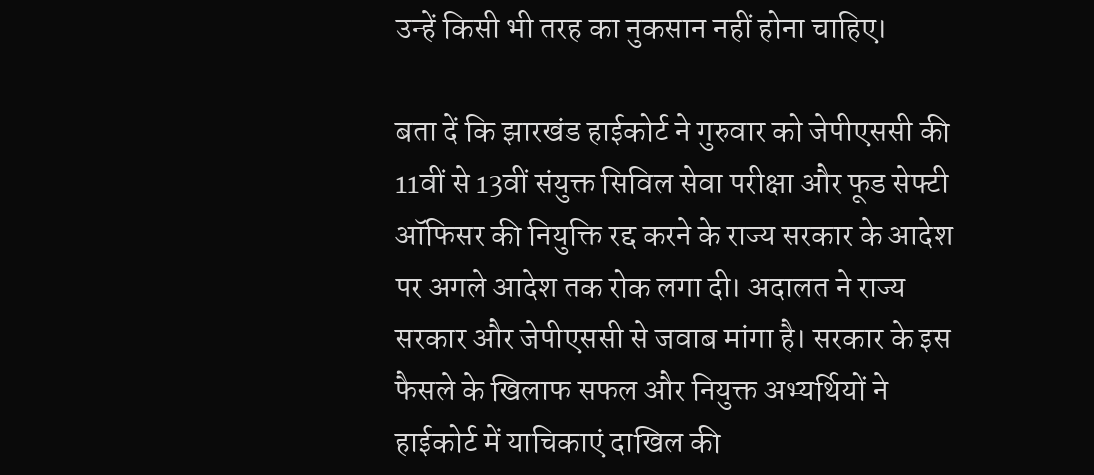उन्हें किसी भी तरह का नुकसान नहीं होना चाहिए।

बता दें कि झारखंड हाईकोर्ट ने गुरुवार को जेपीएससी की 11वीं से 13वीं संयुक्त सिविल सेवा परीक्षा और फूड सेफ्टी ऑफिसर की नियुक्ति रद्द करने के राज्य सरकार के आदेश पर अगले आदेश तक रोक लगा दी। अदालत ने राज्य सरकार और जेपीएससी से जवाब मांगा है। सरकार के इस फैसले के खिलाफ सफल और नियुक्त अभ्यर्थियों ने हाईकोर्ट में याचिकाएं दाखिल की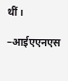थीं।

–आईएएनएस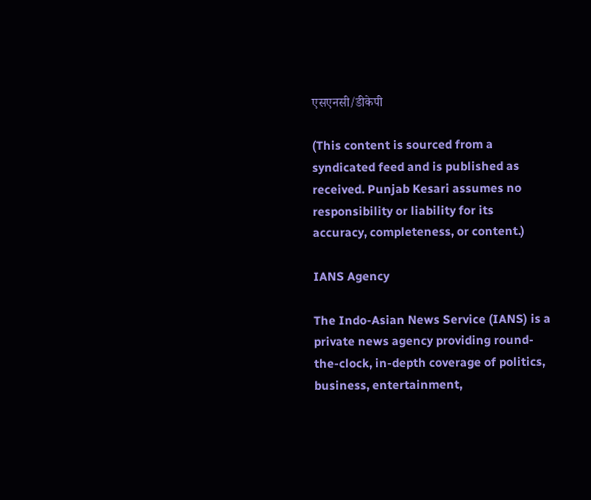एसएनसी/डीकेपी

(This content is sourced from a syndicated feed and is published as received. Punjab Kesari assumes no responsibility or liability for its accuracy, completeness, or content.)

IANS Agency

The Indo-Asian News Service (IANS) is a private news agency providing round-the-clock, in-depth coverage of politics, business, entertainment,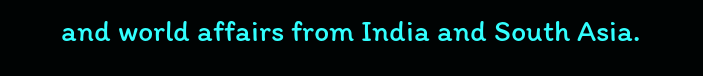and world affairs from India and South Asia.